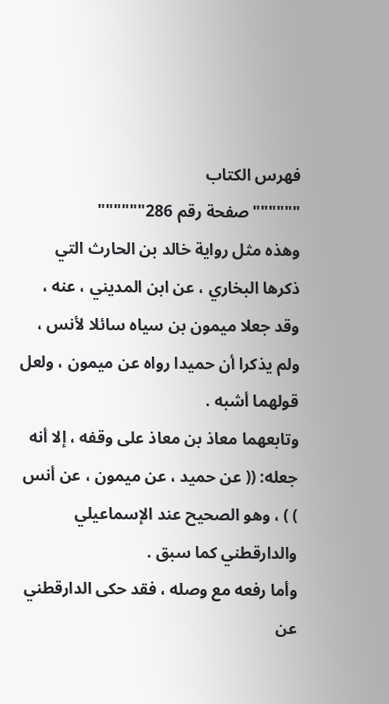فهرس الكتاب
""""""صفحة رقم 286""""""
وهذه مثل رواية خالد بن الحارث التي ذكرها البخاري ، عن ابن المديني ، عنه ، وقد جعلا ميمون بن سياه سائلا لأنس ، ولم يذكرا أن حميدا رواه عن ميمون ، ولعل قولهما أشبه .
وتابعهما معاذ بن معاذ على وقفه ، إلا أنه جعله: (( عن حميد ، عن ميمون ، عن أنس ) ) ، وهو الصحيح عند الإسماعيلي والدارقطني كما سبق .
وأما رفعه مع وصله ، فقد حكى الدارقطني عن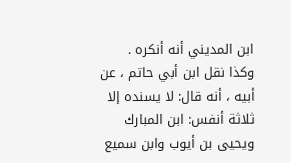ابن المديني أنه أنكره .
وكذا نقل ابن أبي حاتم ، عن أبيه ، أنه قال: لا يسنده إلا ثلاثة أنفس: ابن المبارك ويحيى بن أيوب وابن سميع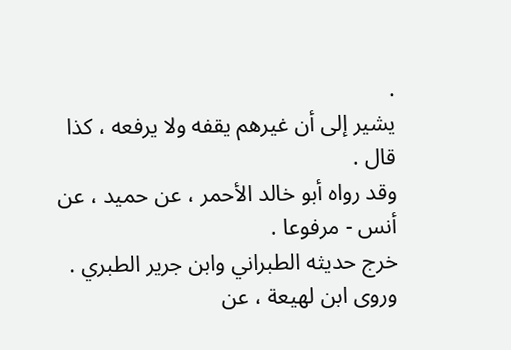.
يشير إلى أن غيرهم يقفه ولا يرفعه ، كذا قال .
وقد رواه أبو خالد الأحمر ، عن حميد ، عن أنس - مرفوعا .
خرج حديثه الطبراني وابن جرير الطبري .
وروى ابن لهيعة ، عن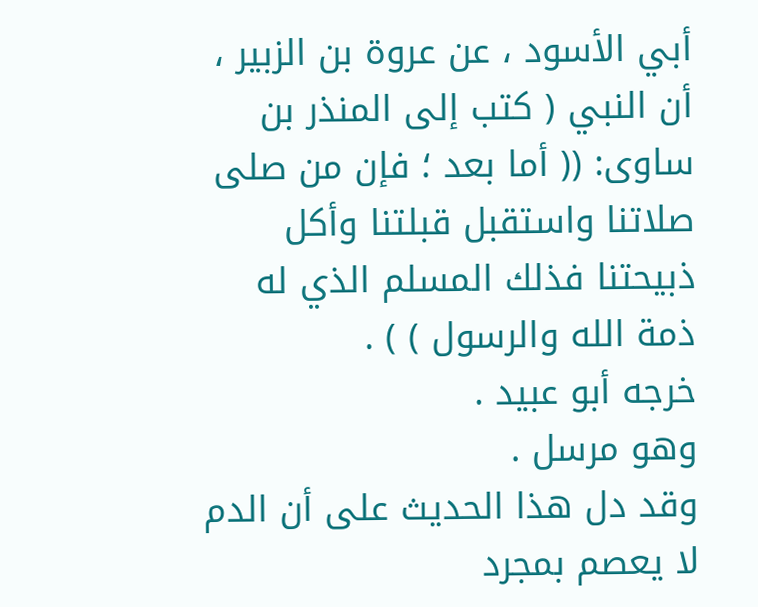أبي الأسود ، عن عروة بن الزبير ، أن النبي ( كتب إلى المنذر بن ساوى: (( أما بعد ؛ فإن من صلى صلاتنا واستقبل قبلتنا وأكل ذبيحتنا فذلك المسلم الذي له ذمة الله والرسول ) ) .
خرجه أبو عبيد .
وهو مرسل .
وقد دل هذا الحديث على أن الدم لا يعصم بمجرد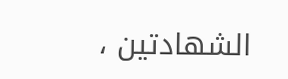الشهادتين ،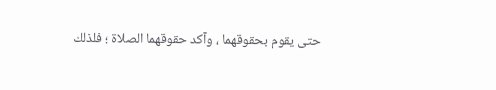حتى يقوم بحقوقهما ، وآكد حقوقهما الصلاة ؛ فلذلك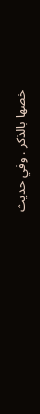خصها بالذكر . وفي حديث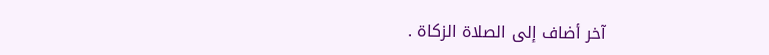آخر أضاف إلى الصلاة الزكاة .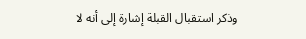وذكر استقبال القبلة إشارة إلى أنه لا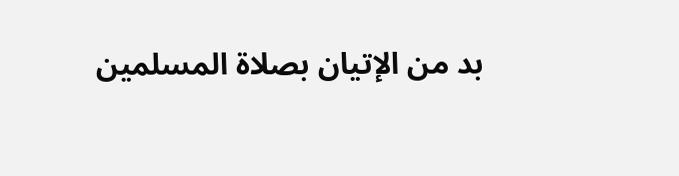بد من الإتيان بصلاة المسلمين